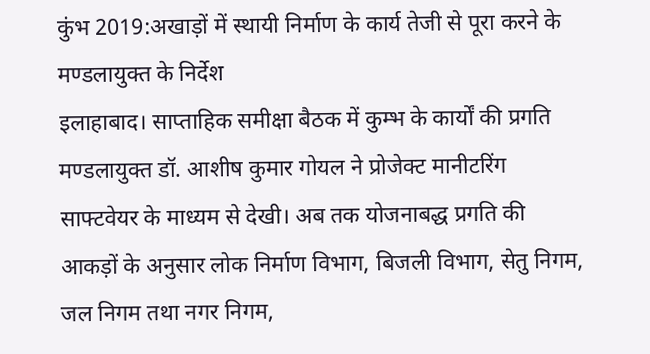कुंभ 2019:अखाड़ों में स्थायी निर्माण के कार्य तेजी से पूरा करने के मण्डलायुक्त के निर्देश
इलाहाबाद। साप्ताहिक समीक्षा बैठक में कुम्भ के कार्यों की प्रगति मण्डलायुक्त डॉ. आशीष कुमार गोयल ने प्रोजेक्ट मानीटरिंग साफ्टवेयर के माध्यम से देखी। अब तक योजनाबद्ध प्रगति की आकड़ों के अनुसार लोक निर्माण विभाग, बिजली विभाग, सेतु निगम, जल निगम तथा नगर निगम,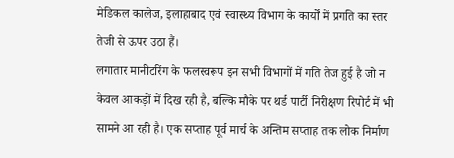मेडिकल कालेज, इलाहाबाद एवं स्वास्थ्य विभाग के कार्यों में प्रगति का स्तर तेजी से ऊपर उठा हैं।
लगातार मानीटरिंग के फलस्वरूप इन सभी विभागों में गति तेज हुई है जो न केवल आकड़ों में दिख रही है, बल्कि मौके पर थर्ड पार्टी निरीक्षण रिपोर्ट में भी सामने आ रही है। एक सप्ताह पूर्व मार्च के अन्तिम सप्ताह तक लोक निर्माण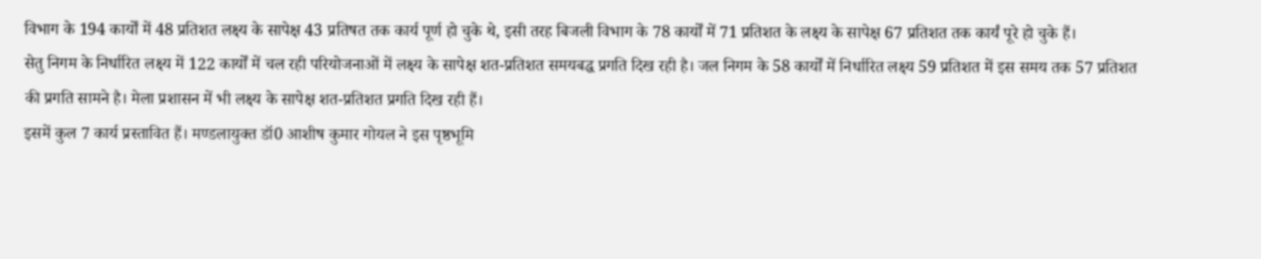विभाग के 194 कार्यों में 48 प्रतिशत लक्ष्य के सापेक्ष 43 प्रतिषत तक कार्य पूर्ण हो चुके थे, इसी तरह बिजली विभाग के 78 कार्यों में 71 प्रतिशत के लक्ष्य के सापेक्ष 67 प्रतिशत तक कार्यं पूरे हो चुके हैं।
सेतु निगम के निर्धारित लक्ष्य में 122 कार्यों में चल रही परियोजनाओं में लक्ष्य के सापेक्ष शत-प्रतिशत समयबद्ध प्रगति दिख रही है। जल निगम के 58 कार्यों में निर्धारित लक्ष्य 59 प्रतिशत में इस समय तक 57 प्रतिशत की प्रगति सामने है। मेला प्रशासन में भी लक्ष्य के सापेक्ष शत-प्रतिशत प्रगति दिख रही हैं।
इसमें कुल 7 कार्य प्रस्तावित हैं। मण्डलायुक्त डॉ0 आशीष कुमार गोयल ने इस पृष्ठभूमि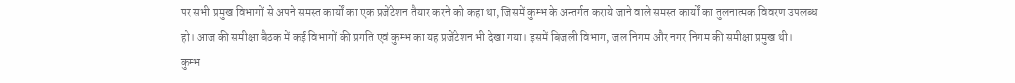पर सभी प्रमुख विभागों से अपने समस्त कार्यों का एक प्रजेंटेशन तैयार करने को कहा था, जिसमें कुम्भ के अन्तर्गत कराये जाने वाले समस्त कार्यों का तुलनात्मक विवरण उपलब्ध हो। आज की समीक्षा बैठक में कई विभागों की प्रगति एवं कुम्भ का यह प्रजेंटेशन भी देखा गया। इसमें बिजली विभाग, जल निगम और नगर निगम की समीक्षा प्रमुख थी।
कुम्भ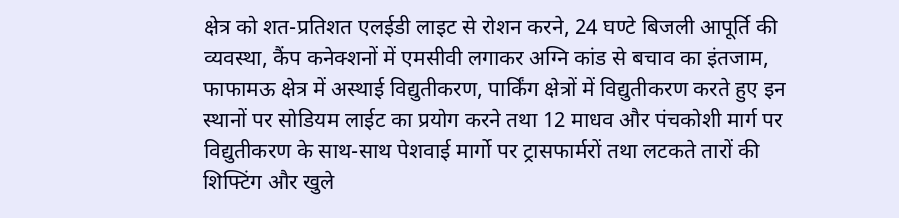क्षेत्र को शत-प्रतिशत एलईडी लाइट से रोशन करने, 24 घण्टे बिजली आपूर्ति की व्यवस्था, कैंप कनेक्शनों में एमसीवी लगाकर अग्नि कांड से बचाव का इंतजाम, फाफामऊ क्षेत्र में अस्थाई विद्युतीकरण, पार्किंग क्षेत्रों में विद्युतीकरण करते हुए इन स्थानों पर सोडियम लाईट का प्रयोग करने तथा 12 माधव और पंचकोशी मार्ग पर विद्युतीकरण के साथ-साथ पेशवाई मार्गो पर ट्रासफार्मरों तथा लटकते तारों की शिफ्टिंग और खुले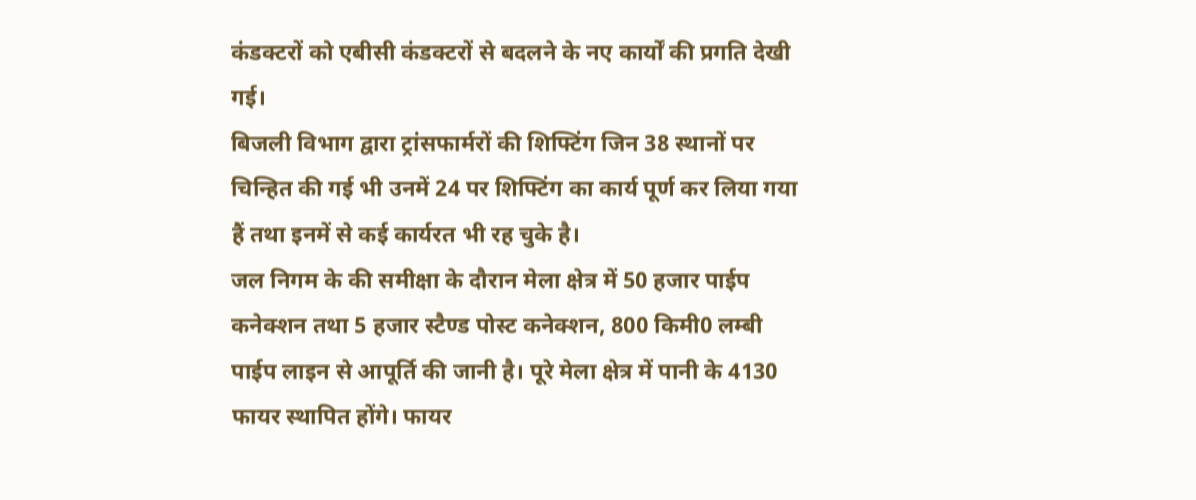कंडक्टरों को एबीसी कंडक्टरों से बदलने के नए कार्यों की प्रगति देखी गई।
बिजली विभाग द्वारा ट्रांसफार्मरों की शिफ्टिंग जिन 38 स्थानों पर चिन्हित की गई भी उनमें 24 पर शिफ्टिंग का कार्य पूर्ण कर लिया गया हैं तथा इनमें से कई कार्यरत भी रह चुके है।
जल निगम के की समीक्षा के दौरान मेला क्षेत्र में 50 हजार पाईप कनेक्शन तथा 5 हजार स्टैण्ड पोस्ट कनेक्शन, 800 किमी0 लम्बी पाईप लाइन से आपूर्ति की जानी है। पूरे मेला क्षेत्र में पानी के 4130 फायर स्थापित होंगे। फायर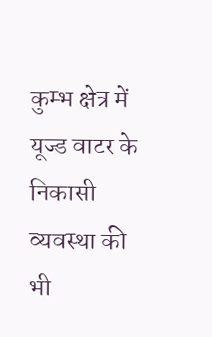कुम्भ क्षेत्र में यूज्ड वाटर के निकासी व्यवस्था की भी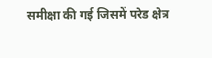समीक्षा की गई जिसमें परेड क्षेत्र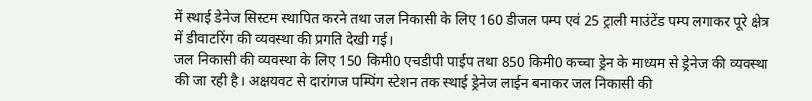में स्थाई डेनेज सिस्टम स्थापित करने तथा जल निकासी के लिए 160 डीजल पम्प एवं 25 ट्राली माउंटेंड पम्प लगाकर पूरे क्षेत्र में डीवाटरिंग की व्यवस्था की प्रगति देखी गई।
जल निकासी की व्यवस्था के लिए 150 किमी0 एचडीपी पाईप तथा 850 किमी0 कच्चा ड्रेन के माध्यम से ड्रेनेज की व्यवस्था की जा रही है। अक्षयवट से दारांगज पम्पिंग स्टेशन तक स्थाई ड्रेनेज लाईन बनाकर जल निकासी की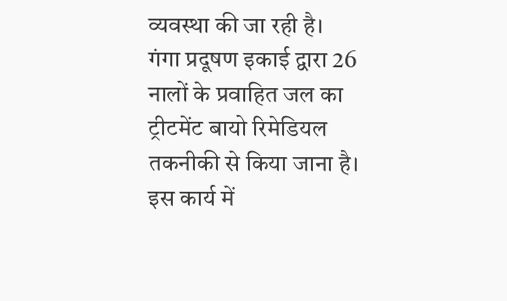व्यवस्था की जा रही है।
गंगा प्रदूषण इकाई द्वारा 26 नालों के प्रवाहित जल का ट्रीटमेंट बायो रिमेडियल तकनीकी से किया जाना है। इस कार्य में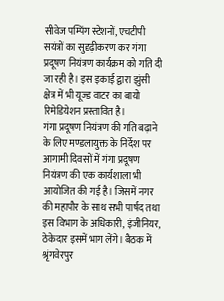सीवेज पम्पिंग स्टेशनों, एचटीपी सयंत्रों का सुदृढ़ीकरण कर गंगा प्रदूषण नियंत्रण कार्यक्रम को गति दी जा रही है। इस इकाई द्वारा झुंसी क्षेत्र में भी यूज्ड वाटर का बायो रिमेडियेशन प्रस्तावित है।
गंगा प्रदूषण नियंत्रण की गति बढ़ाने के लिए मण्डलायुक्त के निर्देश पर आगामी दिवसों में गंगा प्रदूषण नियंत्रण की एक कार्यशाला भी आयोजित की गई है। जिसमें नगर की महापौर के साथ सभी पार्षद तथा इस विभाग के अधिकारी, इंजीनियर, ठेकेदार इसमें भाग लेंगे। बैठक में श्रृंगवेरपुर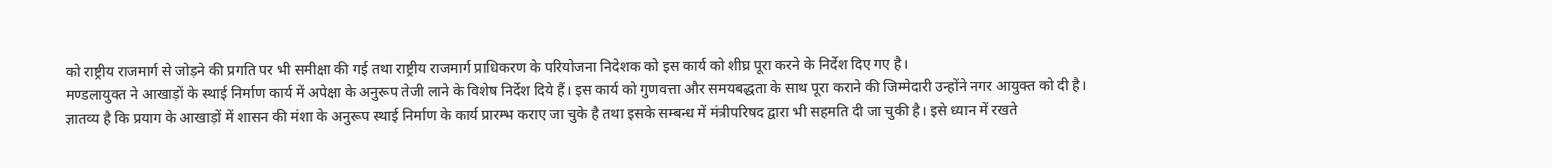को राष्ट्रीय राजमार्ग से जोड़ने की प्रगति पर भी समीक्षा की गई तथा राष्ट्रीय राजमार्ग प्राधिकरण के परियोजना निदेशक को इस कार्य को शीघ्र पूरा करने के निर्देश दिए गए है।
मण्डलायुक्त ने आखाड़ों के स्थाई निर्माण कार्य में अपेक्षा के अनुरूप तेजी लाने के विशेष निर्देश दिये हैं। इस कार्य को गुणवत्ता और समयबद्धता के साथ पूरा कराने की जिम्मेदारी उन्होंने नगर आयुक्त को दी है।
ज्ञातव्य है कि प्रयाग के आखाड़ों में शासन की मंशा के अनुरूप स्थाई निर्माण के कार्य प्रारम्भ कराए जा चुके है तथा इसके सम्बन्ध में मंत्रीपरिषद द्वारा भी सहमति दी जा चुकी है। इसे ध्यान में रखते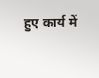हुए कार्य में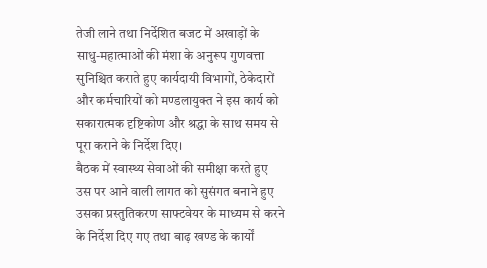तेजी लाने तथा निर्देशित बजट में अखाड़ों के साधु-महात्माओं की मंशा के अनुरूप गुणवत्ता सुनिश्चित कराते हुए कार्यदायी विभागों, ठेकेदारों और कर्मचारियों को मण्डलायुक्त ने इस कार्य को सकारात्मक दृष्टिकोण और श्रद्धा के साथ समय से पूरा कराने के निर्देश दिए।
बैठक में स्वास्थ्य सेवाओं की समीक्षा करते हुए उस पर आने वाली लागत को सुसंगत बनाने हुए उसका प्रस्तुतिकरण साफ्टवेयर के माध्यम से करने के निर्देश दिए गए तथा बाढ़ खण्ड के कार्यों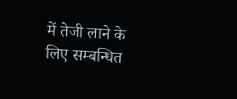में तेजी लाने के लिए सम्बन्धित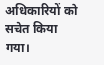अधिकारियों को सचेत किया गया।